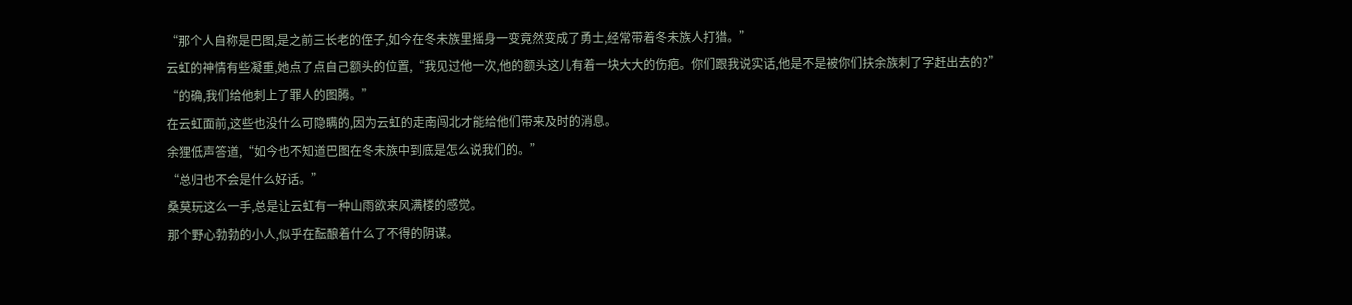“那个人自称是巴图,是之前三长老的侄子,如今在冬未族里摇身一变竟然变成了勇士,经常带着冬未族人打猎。”
云虹的神情有些凝重,她点了点自己额头的位置,“我见过他一次,他的额头这儿有着一块大大的伤疤。你们跟我说实话,他是不是被你们扶余族刺了字赶出去的?”
“的确,我们给他刺上了罪人的图腾。”
在云虹面前,这些也没什么可隐瞒的,因为云虹的走南闯北才能给他们带来及时的消息。
余狸低声答道,“如今也不知道巴图在冬未族中到底是怎么说我们的。”
“总归也不会是什么好话。”
桑莫玩这么一手,总是让云虹有一种山雨欲来风满楼的感觉。
那个野心勃勃的小人,似乎在酝酿着什么了不得的阴谋。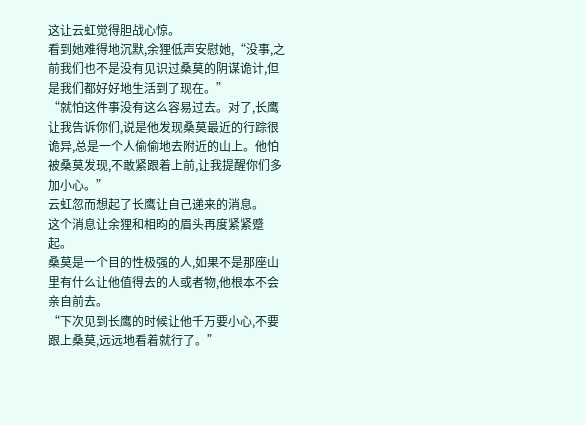这让云虹觉得胆战心惊。
看到她难得地沉默,余狸低声安慰她,“没事,之前我们也不是没有见识过桑莫的阴谋诡计,但是我们都好好地生活到了现在。”
“就怕这件事没有这么容易过去。对了,长鹰让我告诉你们,说是他发现桑莫最近的行踪很诡异,总是一个人偷偷地去附近的山上。他怕被桑莫发现,不敢紧跟着上前,让我提醒你们多加小心。”
云虹忽而想起了长鹰让自己递来的消息。
这个消息让余狸和相昀的眉头再度紧紧蹙起。
桑莫是一个目的性极强的人,如果不是那座山里有什么让他值得去的人或者物,他根本不会亲自前去。
“下次见到长鹰的时候让他千万要小心,不要跟上桑莫,远远地看着就行了。”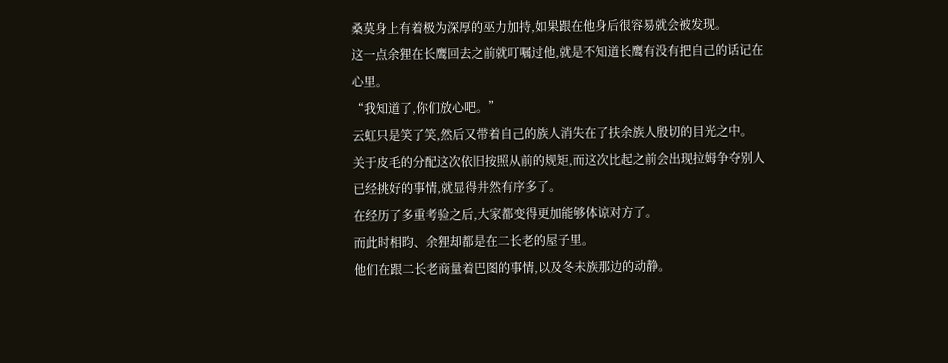桑莫身上有着极为深厚的巫力加持,如果跟在他身后很容易就会被发现。
这一点余狸在长鹰回去之前就叮嘱过他,就是不知道长鹰有没有把自己的话记在心里。
“我知道了,你们放心吧。”
云虹只是笑了笑,然后又带着自己的族人消失在了扶余族人殷切的目光之中。
关于皮毛的分配这次依旧按照从前的规矩,而这次比起之前会出现拉姆争夺别人已经挑好的事情,就显得井然有序多了。
在经历了多重考验之后,大家都变得更加能够体谅对方了。
而此时相昀、余狸却都是在二长老的屋子里。
他们在跟二长老商量着巴图的事情,以及冬未族那边的动静。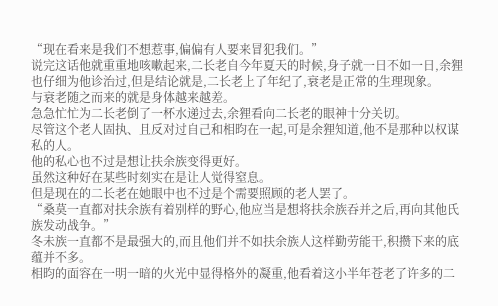“现在看来是我们不想惹事,偏偏有人要来冒犯我们。”
说完这话他就重重地咳嗽起来,二长老自今年夏天的时候,身子就一日不如一日,余狸也仔细为他诊治过,但是结论就是,二长老上了年纪了,衰老是正常的生理现象。
与衰老随之而来的就是身体越来越差。
急急忙忙为二长老倒了一杯水递过去,余狸看向二长老的眼神十分关切。
尽管这个老人固执、且反对过自己和相昀在一起,可是余狸知道,他不是那种以权谋私的人。
他的私心也不过是想让扶余族变得更好。
虽然这种好在某些时刻实在是让人觉得窒息。
但是现在的二长老在她眼中也不过是个需要照顾的老人罢了。
“桑莫一直都对扶余族有着别样的野心,他应当是想将扶余族吞并之后,再向其他氏族发动战争。”
冬未族一直都不是最强大的,而且他们并不如扶余族人这样勤劳能干,积攒下来的底蕴并不多。
相昀的面容在一明一暗的火光中显得格外的凝重,他看着这小半年苍老了许多的二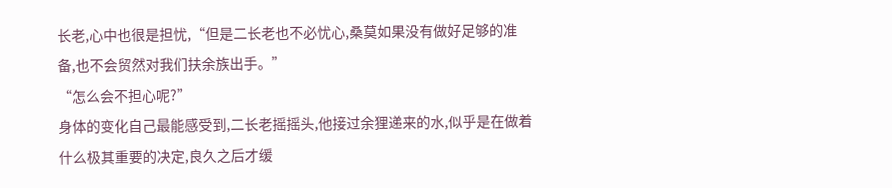长老,心中也很是担忧,“但是二长老也不必忧心,桑莫如果没有做好足够的准备,也不会贸然对我们扶余族出手。”
“怎么会不担心呢?”
身体的变化自己最能感受到,二长老摇摇头,他接过余狸递来的水,似乎是在做着什么极其重要的决定,良久之后才缓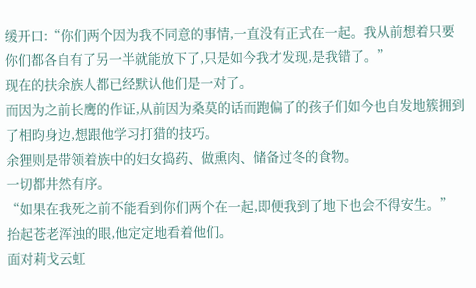缓开口:“你们两个因为我不同意的事情,一直没有正式在一起。我从前想着只要你们都各自有了另一半就能放下了,只是如今我才发现,是我错了。”
现在的扶余族人都已经默认他们是一对了。
而因为之前长鹰的作证,从前因为桑莫的话而跑偏了的孩子们如今也自发地簇拥到了相昀身边,想跟他学习打猎的技巧。
余狸则是带领着族中的妇女捣药、做熏肉、储备过冬的食物。
一切都井然有序。
“如果在我死之前不能看到你们两个在一起,即便我到了地下也会不得安生。”
抬起苍老浑浊的眼,他定定地看着他们。
面对莉戈云虹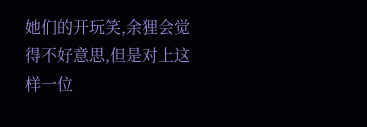她们的开玩笑,余狸会觉得不好意思,但是对上这样一位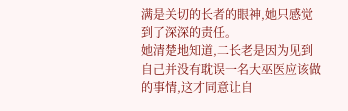满是关切的长者的眼神,她只感觉到了深深的责任。
她清楚地知道,二长老是因为见到自己并没有耽误一名大巫医应该做的事情,这才同意让自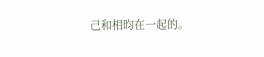己和相昀在一起的。